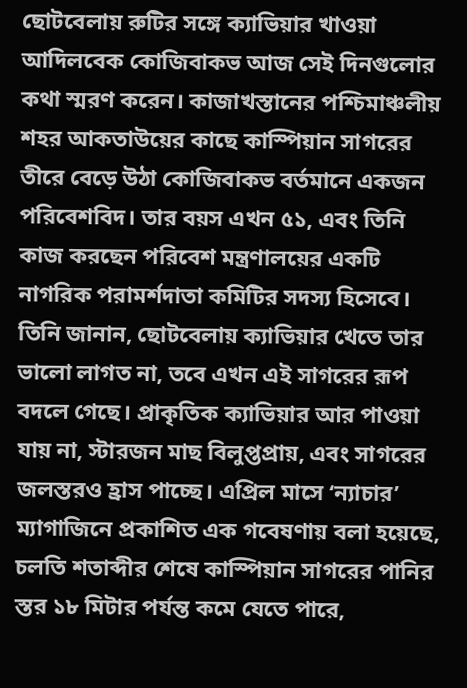ছোটবেলায় রুটির সঙ্গে ক্যাভিয়ার খাওয়া আদিলবেক কোজিবাকভ আজ সেই দিনগুলোর কথা স্মরণ করেন। কাজাখস্তানের পশ্চিমাঞ্চলীয় শহর আকতাউয়ের কাছে কাস্পিয়ান সাগরের তীরে বেড়ে উঠা কোজিবাকভ বর্তমানে একজন পরিবেশবিদ। তার বয়স এখন ৫১, এবং তিনি কাজ করছেন পরিবেশ মন্ত্রণালয়ের একটি নাগরিক পরামর্শদাতা কমিটির সদস্য হিসেবে।
তিনি জানান, ছোটবেলায় ক্যাভিয়ার খেতে তার ভালো লাগত না, তবে এখন এই সাগরের রূপ বদলে গেছে। প্রাকৃতিক ক্যাভিয়ার আর পাওয়া যায় না, স্টারজন মাছ বিলুপ্তপ্রায়, এবং সাগরের জলস্তরও হ্রাস পাচ্ছে। এপ্রিল মাসে ‘ন্যাচার’ ম্যাগাজিনে প্রকাশিত এক গবেষণায় বলা হয়েছে, চলতি শতাব্দীর শেষে কাস্পিয়ান সাগরের পানির স্তর ১৮ মিটার পর্যন্ত কমে যেতে পারে,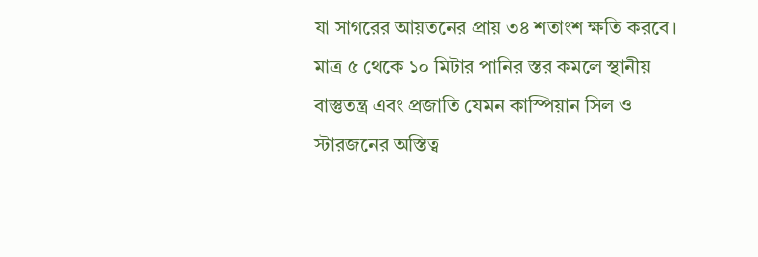যা সাগরের আয়তনের প্রায় ৩৪ শতাংশ ক্ষতি করবে। মাত্র ৫ থেকে ১০ মিটার পানির স্তর কমলে স্থানীয় বাস্তুতন্ত্র এবং প্রজাতি যেমন কাস্পিয়ান সিল ও স্টারজনের অস্তিত্ব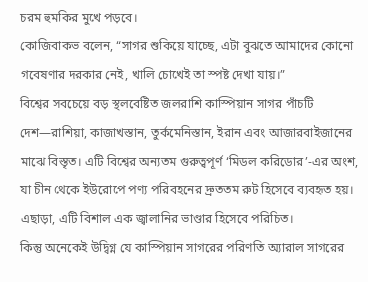চরম হুমকির মুখে পড়বে।
কোজিবাকভ বলেন, “সাগর শুকিয়ে যাচ্ছে, এটা বুঝতে আমাদের কোনো গবেষণার দরকার নেই, খালি চোখেই তা স্পষ্ট দেখা যায়।”
বিশ্বের সবচেয়ে বড় স্থলবেষ্টিত জলরাশি কাস্পিয়ান সাগর পাঁচটি দেশ—রাশিয়া, কাজাখস্তান, তুর্কমেনিস্তান, ইরান এবং আজারবাইজানের মাঝে বিস্তৃত। এটি বিশ্বের অন্যতম গুরুত্বপূর্ণ ‘মিডল করিডোর’-এর অংশ, যা চীন থেকে ইউরোপে পণ্য পরিবহনের দ্রুততম রুট হিসেবে ব্যবহৃত হয়। এছাড়া, এটি বিশাল এক জ্বালানির ভাণ্ডার হিসেবে পরিচিত।
কিন্তু অনেকেই উদ্বিগ্ন যে কাস্পিয়ান সাগরের পরিণতি অ্যারাল সাগরের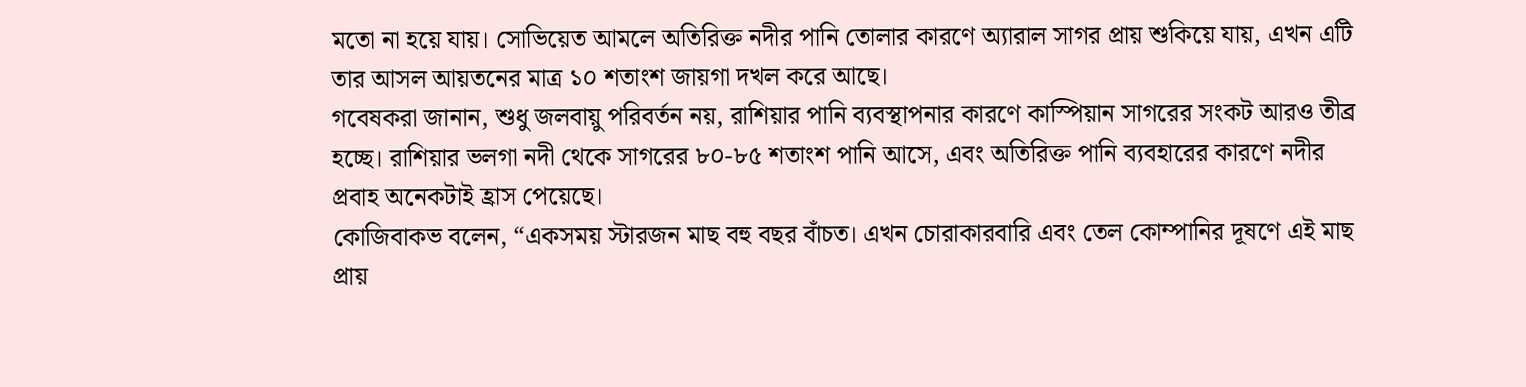মতো না হয়ে যায়। সোভিয়েত আমলে অতিরিক্ত নদীর পানি তোলার কারণে অ্যারাল সাগর প্রায় শুকিয়ে যায়, এখন এটি তার আসল আয়তনের মাত্র ১০ শতাংশ জায়গা দখল করে আছে।
গবেষকরা জানান, শুধু জলবায়ু পরিবর্তন নয়, রাশিয়ার পানি ব্যবস্থাপনার কারণে কাস্পিয়ান সাগরের সংকট আরও তীব্র হচ্ছে। রাশিয়ার ভলগা নদী থেকে সাগরের ৮০-৮৫ শতাংশ পানি আসে, এবং অতিরিক্ত পানি ব্যবহারের কারণে নদীর প্রবাহ অনেকটাই হ্রাস পেয়েছে।
কোজিবাকভ বলেন, “একসময় স্টারজন মাছ বহু বছর বাঁচত। এখন চোরাকারবারি এবং তেল কোম্পানির দূষণে এই মাছ প্রায়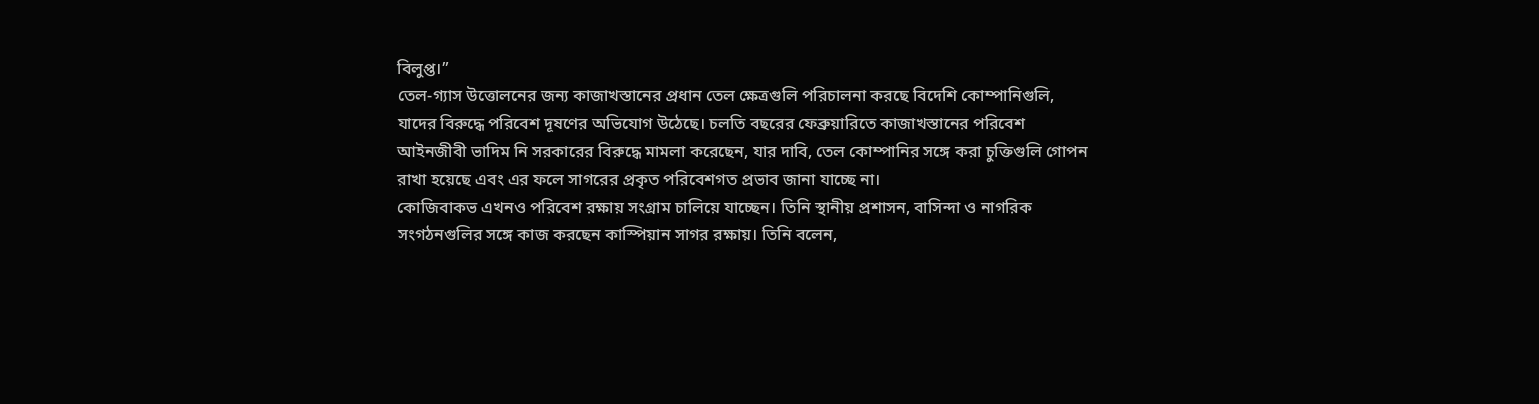বিলুপ্ত।”
তেল-গ্যাস উত্তোলনের জন্য কাজাখস্তানের প্রধান তেল ক্ষেত্রগুলি পরিচালনা করছে বিদেশি কোম্পানিগুলি, যাদের বিরুদ্ধে পরিবেশ দূষণের অভিযোগ উঠেছে। চলতি বছরের ফেব্রুয়ারিতে কাজাখস্তানের পরিবেশ আইনজীবী ভাদিম নি সরকারের বিরুদ্ধে মামলা করেছেন, যার দাবি, তেল কোম্পানির সঙ্গে করা চুক্তিগুলি গোপন রাখা হয়েছে এবং এর ফলে সাগরের প্রকৃত পরিবেশগত প্রভাব জানা যাচ্ছে না।
কোজিবাকভ এখনও পরিবেশ রক্ষায় সংগ্রাম চালিয়ে যাচ্ছেন। তিনি স্থানীয় প্রশাসন, বাসিন্দা ও নাগরিক সংগঠনগুলির সঙ্গে কাজ করছেন কাস্পিয়ান সাগর রক্ষায়। তিনি বলেন,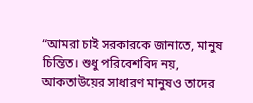“আমরা চাই সরকারকে জানাতে, মানুষ চিন্তিত। শুধু পরিবেশবিদ নয়, আকতাউয়ের সাধারণ মানুষও তাদের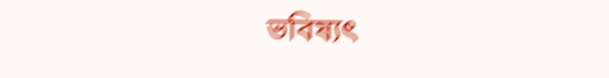ভবিষ্যৎ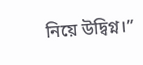নিয়ে উদ্বিগ্ন।”